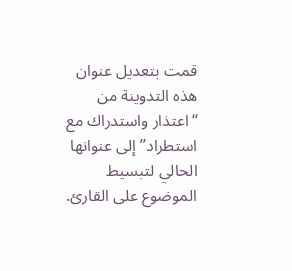قمت بتعديل عنوان هذه التدوينة من “اعتذار واستدراك مع استطراد” إلى عنوانها الحالي لتبسيط الموضوع على القارئ.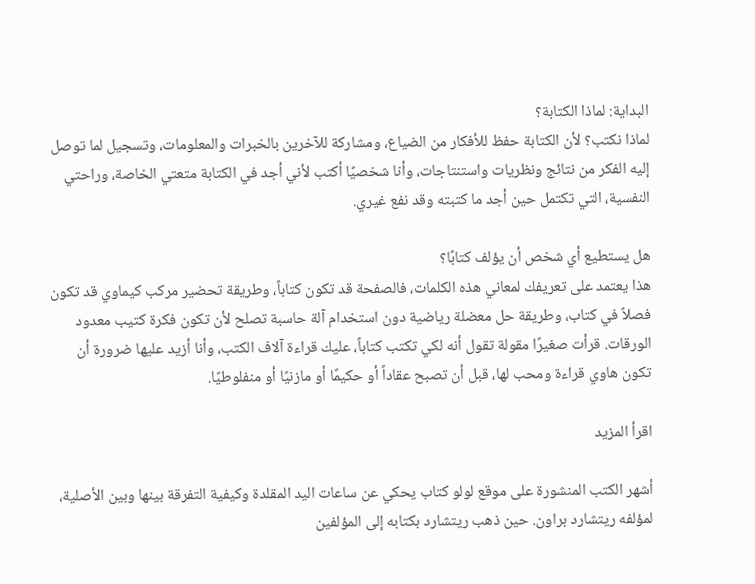البداية: لماذا الكتابة؟
لماذا نكتب؟ لأن الكتابة حفظ للأفكار من الضياع، ومشاركة للآخرين بالخبرات والمعلومات، وتسجيل لما توصل إليه الفكر من نتائج ونظريات واستنتاجات، وأنا شخصيًا أكتب لأني أجد في الكتابة متعتي الخاصة، وراحتي النفسية، التي تكتمل حين أجد ما كتبته وقد نفع غيري.

هل يستطيع أي شخص أن يؤلف كتابًا؟
هذا يعتمد على تعريفك لمعاني هذه الكلمات، فالصفحة قد تكون كتاباً، وطريقة تحضير مركب كيماوي قد تكون فصلاً في كتاب، وطريقة حل معضلة رياضية دون استخدام آلة حاسبة تصلح لأن تكون فكرة كتيب معدود الورقات. قرأت صغيرًا مقولة تقول أنه لكي تكتب كتاباً، عليك قراءة آلاف الكتب، وأنا أزيد عليها ضرورة أن تكون هاوي قراءة ومحب لها، قبل أن تصبح عقاداً أو حكيمًا أو مازنيًا أو منفلوطيًا.

اقرأ المزيد

أشهر الكتب المنشورة على موقع لولو كتاب يحكي عن ساعات اليد المقلدة وكيفية التفرقة بينها وبين الأصلية، لمؤلفه ريتشارد براون. حين ذهب ريتشارد بكتابه إلى المؤلفين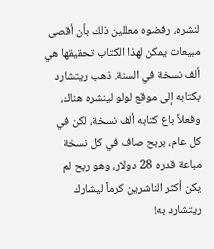لنشره، رفضوه معللين ذلك بأن أقصى مبيعات يمكن لهذا الكتاب تحقيقها هي ألف نسخة في السنة. ذهب ريتشارد بكتابه إلى موقع لولو لينشره هناك، وفعلاً باع كتابه ألف نسخة، لكن في كل عام، بربح صاف في كل نسخة مباعة قدره 28 دولار، وهو ربح لم يكن أكثر الناشرين كرماً ليشارك ريتشارد به!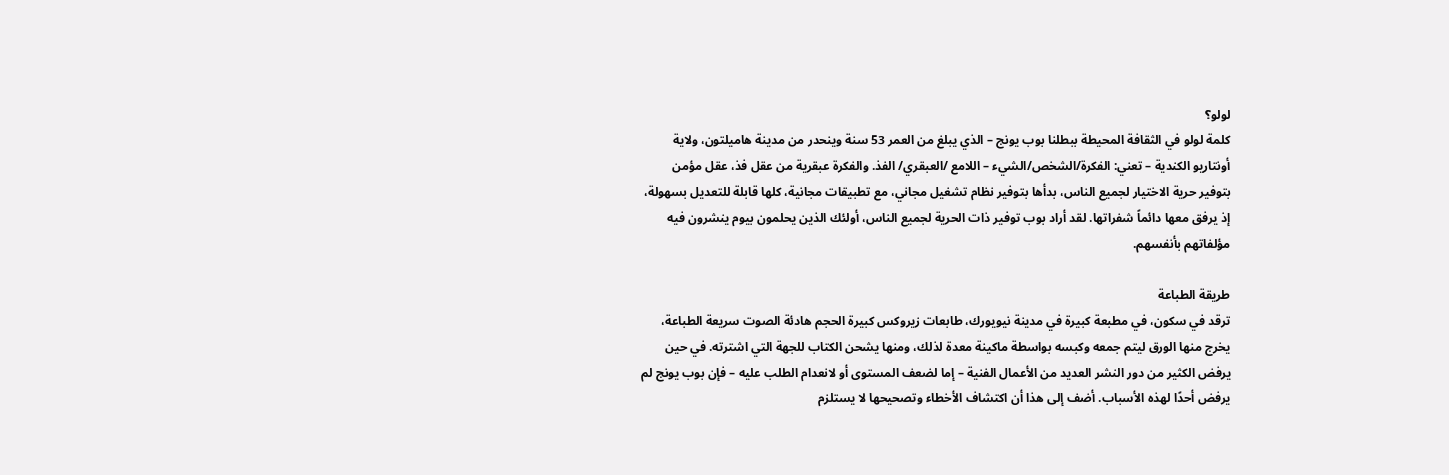لولو؟
كلمة لولو في الثقافة المحيطة ببطلنا بوب يونج – الذي يبلغ من العمر 53 سنة وينحدر من مدينة هاميلتون، ولاية  أونتاريو الكندية – تعني: الفكرة/الشخص/الشيء – اللامع /العبقري/ الفذ. والفكرة عبقرية من عقل فذ، عقل مؤمن بتوفير حرية الاختيار لجميع الناس، بدأها بتوفير نظام تشغيل مجاني، مع تطبيقات مجانية، كلها قابلة للتعديل بسهولة، إذ يرفق معها دائماً شفراتها. لقد أراد بوب توفير ذات الحرية لجميع الناس، أولئك الذين يحلمون بيوم ينشرون فيه مؤلفاتهم بأنفسهم.

طريقة الطباعة
ترقد في سكون، في مطبعة كبيرة في مدينة نيويورك، طابعات زيروكس كبيرة الحجم هادئة الصوت سريعة الطباعة، يخرج منها الورق ليتم جمعه وكبسه بواسطة ماكينة معدة لذلك، ومنها يشحن الكتاب للجهة التي اشترته. في حين يرفض الكثير من دور النشر العديد من الأعمال الفنية – إما لضعف المستوى أو لانعدام الطلب عليه – فإن بوب يونج لم يرفض أحدًا لهذه الأسباب. أضف إلى هذا أن اكتشاف الأخطاء وتصحيحها لا يستلزم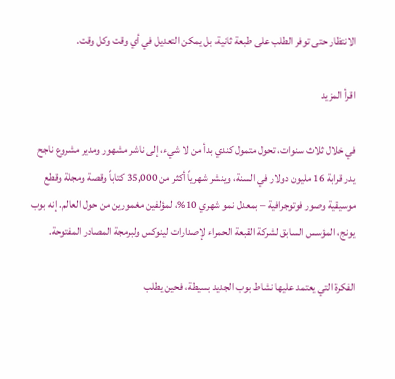الانتظار حتى توفر الطلب على طبعة ثانية، بل يمكن التعديل في أي وقت وكل وقت.

اقرأ المزيد

في خلال ثلاث سنوات، تحول متمول كندي بدأ من لا شيء، إلى ناشر مشهور ومدير مشروع ناجح يدر قرابة 16 مليون دولار في السنة، وينشر شهرياً أكثر من 35,000 كتاباً وقصة ومجلة وقطع موسيقية وصور فوتوجرافية – بمعدل نمو شهري 10%، لمؤلفين مغمورين من حول العالم. إنه بوب يونج، المؤسس السابق لشركة القبعة الحمراء لإصدارات لينوكس ولبرمجة المصادر المفتوحة.

الفكرة التي يعتمد عليها نشاط بوب الجديد بسيطة، فحين يطلب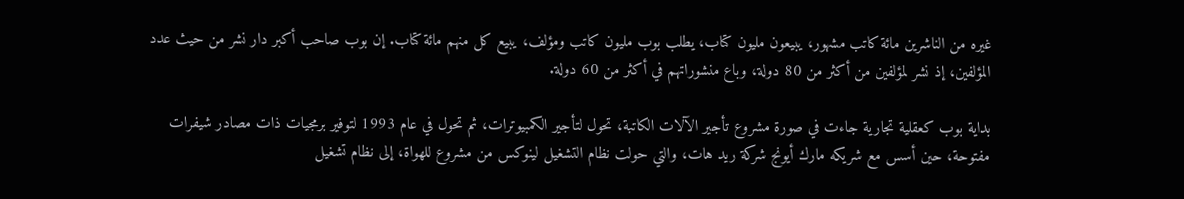غيره من الناشرين مائة كاتب مشهور، يبيعون مليون كتاب، يطلب بوب مليون كاتب ومؤلف، يبيع كل منهم مائة كتاب. إن بوب صاحب أكبر دار نشر من حيث عدد المؤلفين، إذ نشر لمؤلفين من أكثر من 80 دولة، وباع منشوراتهم في أكثر من 60 دولة.

بداية بوب كعقلية تجارية جاءت في صورة مشروع تأجير الآلات الكاتبة، تحول لتأجير الكمبيوترات، ثم تحول في عام 1993 لتوفير برمجيات ذات مصادر شيفرات مفتوحة، حين أسس مع شريكه مارك أيونج شركة ريد هات، والتي حولت نظام التشغيل لينوكس من مشروع للهواة، إلى نظام تشغيل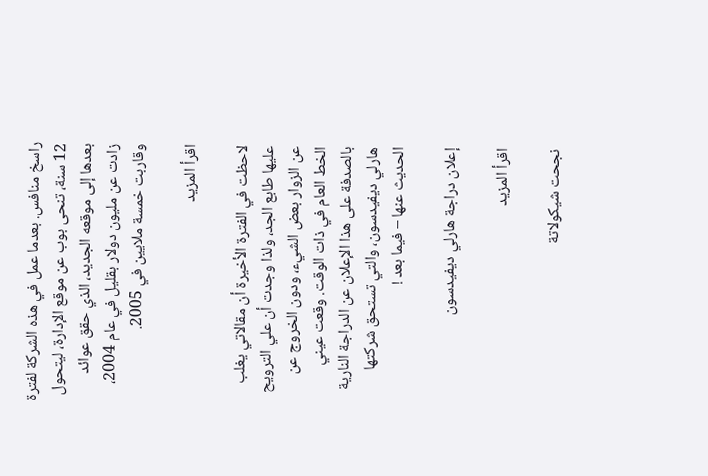راسخ منافس. بعدما عمل في هذه الشركة لفترة 12 سنة، تنحى بوب عن موقع الإدارة، ليتحول بعدها إلى موقعه الجديد، الذي حقق عوائد زادت عن مليون دولار بقليل في عام 2004، وقاربت خمسة ملايين في 2005.

اقرأ المزيد

لاحظت في الفترة الأخيرة أن مقالاتي يغلب عليها طابع الجد، ولذا وجدت أن علي الترويح عن الزوار بعض الشيء، ودون الخروج عن الخط العام في ذات الوقت. وقعت عيني بالصدفة على هذا الإعلان عن الدراجة النارية هارلي ديفيدسون، والتي تستحق شركتها الحديث عنها – فيما بعد !

إعلان دراجة هارلي ديفيدسون

اقرأ المزيد

نجحت شيكولاتة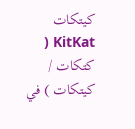كيتكات KitKat ( كتكات / كيتكات ) في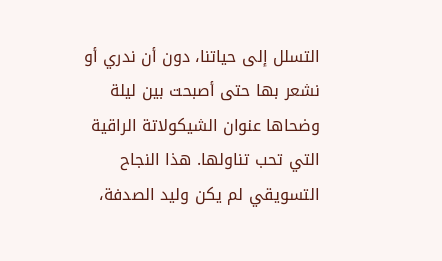التسلل إلى حياتنا، دون أن ندري أو نشعر بها حتى أصبحت بين ليلة وضحاها عنوان الشيكولاتة الراقية التي تحب تناولها. هذا النجاح التسويقي لم يكن وليد الصدفة،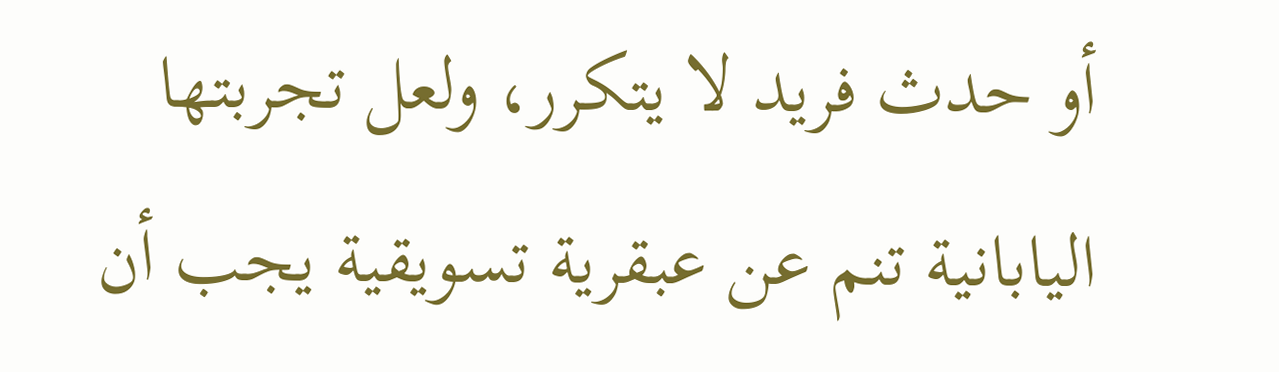أو حدث فريد لا يتكرر، ولعل تجربتها اليابانية تنم عن عبقرية تسويقية يجب أن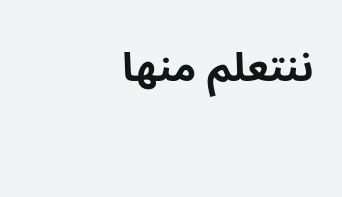ننتعلم منها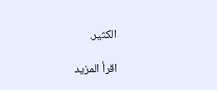الكثير.

اقرأ المزيد